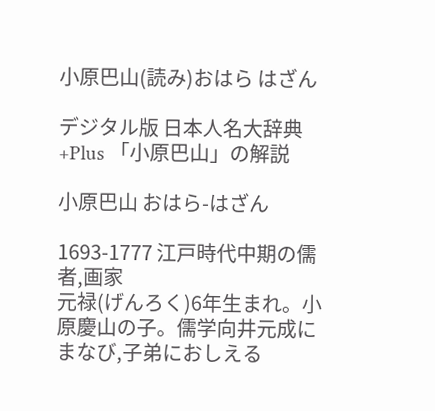小原巴山(読み)おはら はざん

デジタル版 日本人名大辞典+Plus 「小原巴山」の解説

小原巴山 おはら-はざん

1693-1777 江戸時代中期の儒者,画家
元禄(げんろく)6年生まれ。小原慶山の子。儒学向井元成にまなび,子弟におしえる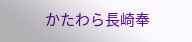かたわら長崎奉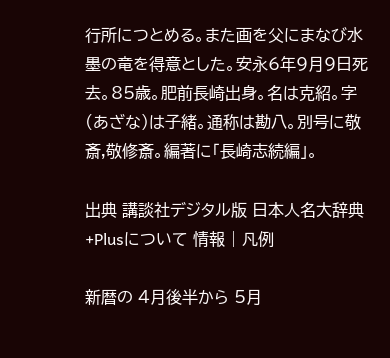行所につとめる。また画を父にまなび水墨の竜を得意とした。安永6年9月9日死去。85歳。肥前長崎出身。名は克紹。字(あざな)は子緒。通称は勘八。別号に敬斎,敬修斎。編著に「長崎志続編」。

出典 講談社デジタル版 日本人名大辞典+Plusについて 情報 | 凡例

新暦の 4月後半から 5月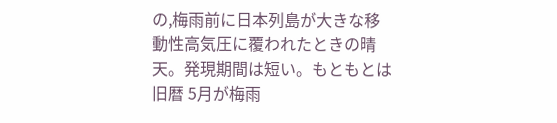の,梅雨前に日本列島が大きな移動性高気圧に覆われたときの晴天。発現期間は短い。もともとは旧暦 5月が梅雨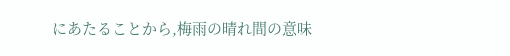にあたることから,梅雨の晴れ間の意味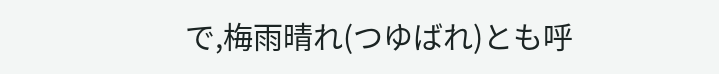で,梅雨晴れ(つゆばれ)とも呼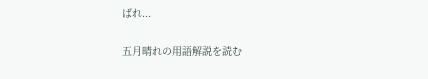ばれ...

五月晴れの用語解説を読む